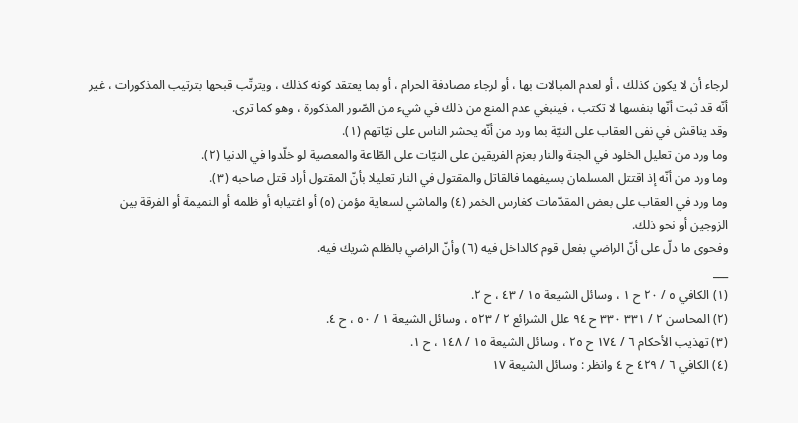لرجاء أن لا يكون كذلك ، أو لعدم المبالات بها ، أو لرجاء مصادفة الحرام ، أو بما يعتقد كونه كذلك ، ويترتّب قبحها بترتيب المذكورات ، غير أنّه قد ثبت أنّها بنفسها لا تكتب ، فينبغي عدم المنع من ذلك في شيء من الصّور المذكورة ، وهو كما ترى.
وقد يناقش في نفى العقاب على النيّة بما ورد من أنّه يحشر الناس على نيّاتهم (١).
وما ورد من تعليل الخلود في الجنة والنار بعزم الفريقين على النيّات على الطّاعة والمعصية لو خلّدوا في الدنيا (٢).
وما ورد من أنّه إذ اقتتل المسلمان بسيفهما فالقاتل والمقتول في النار تعليلا بأنّ المقتول أراد قتل صاحبه (٣).
وما ورد في العقاب على بعض المقدّمات كغارس الخمر (٤) والماشي لسعاية مؤمن (٥) أو اغتيابه أو ظلمه أو النميمة أو الفرقة بين الزوجين أو نحو ذلك.
وفحوى ما دلّ على أنّ الراضي بفعل قوم كالداخل فيه (٦) وأنّ الراضي بالظلم شريك فيه.
___
(١) الكافي ٥ / ٢٠ ح ١ ، وسائل الشيعة ١٥ / ٤٣ ، ح ٢.
(٢) المحاسن ٢ / ٣٣١ ٣٣٠ ح ٩٤ علل الشرائع ٢ / ٥٢٣ ، وسائل الشيعة ١ / ٥٠ ، ح ٤.
(٣) تهذيب الأحكام ٦ / ١٧٤ ح ٢٥ ، وسائل الشيعة ١٥ / ١٤٨ ، ح ١.
(٤) الكافي ٦ / ٤٢٩ ح ٤ وانظر : وسائل الشيعة ١٧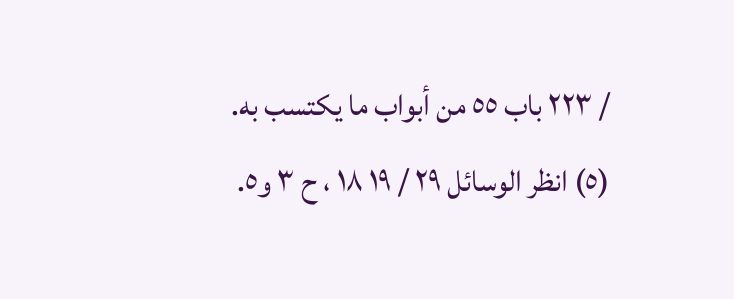/ ٢٢٣ باب ٥٥ من أبواب ما يكتسب به.
(٥) انظر الوسائل ٢٩ / ١٩ ١٨ ، ح ٣ و٥.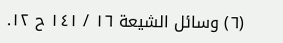(٦) وسائل الشيعة ١٦ / ١٤١ ح ١٢.